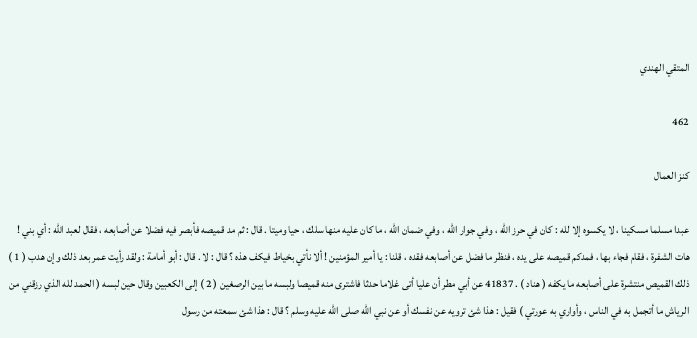المتقي الهندي

462

كنز العمال

عبدا مسلما مسكينا ، لا يكسوه إلا لله : كان في حرز الله ، وفي جوار الله ، وفي ضمان الله ، ما كان عليه منها سلك ، حيا وميتا . قال : ثم مد قميصه فأبصر فيه فضلا عن أصابعه ، فقال لعبد الله : أي بني ! هات الشفرة ، فقام فجاء بها ، فمدكم قميصه على يده ، فنظر ما فضل عن أصابعه فقده ، قلنا : يا أمير المؤمنين ! ألا نأتي بخياط فيكف هذه ؟ قال : لا . قال : أبو أمامة : ولقد رأيت عمر بعد ذلك وإن هدب ( 1 ) ذلك القميص منتشرة على أصابعه ما يكفه ( هناد ) . 41837 عن أبي مطر أن عليا أتى غلاما حدثا فاشترى منه قميصا ولبسه ما بين الرصغين ( 2 ) إلى الكعبين وقال حين لبسه ( الحمد لله الذي رزقني من الرياش ما أتجمل به في الناس ، وأواري به عورتي ) فقيل : هذا شئ ترويه عن نفسك أو عن نبي الله صلى الله عليه وسلم ؟ قال : هذا شئ سمعته من رسول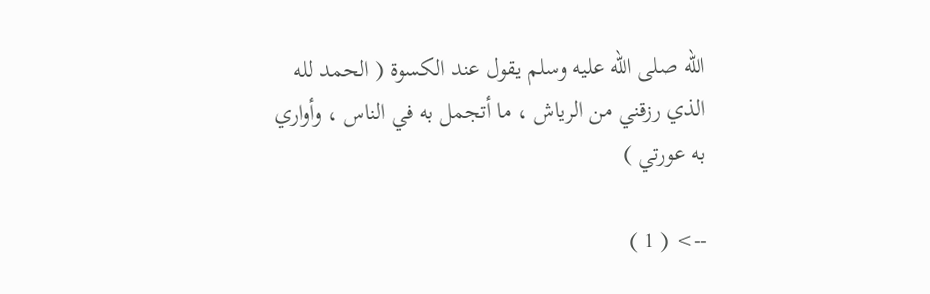الله صلى الله عليه وسلم يقول عند الكسوة ( الحمد لله الذي رزقني من الرياش ، ما أتجمل به في الناس ، وأواري به عورتي )

--> ( 1 )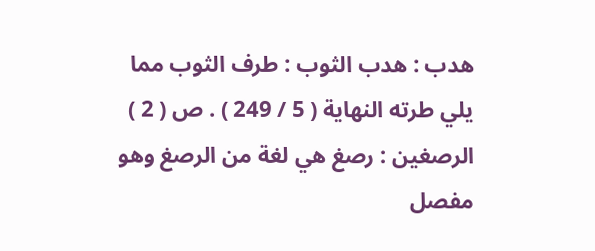هدب : هدب الثوب : طرف الثوب مما يلي طرته النهاية ( 5 / 249 ) . ص ( 2 ) الرصغين : رصغ هي لغة من الرصغ وهو مفصل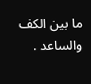ما بين الكف والساعد .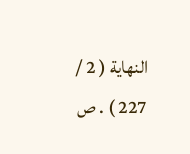النهاية ( 2 / 227 ) . ص